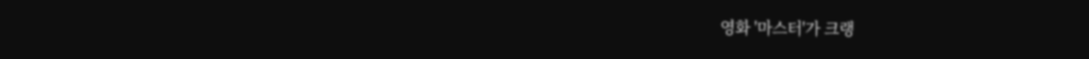영화 '마스터'가 크랭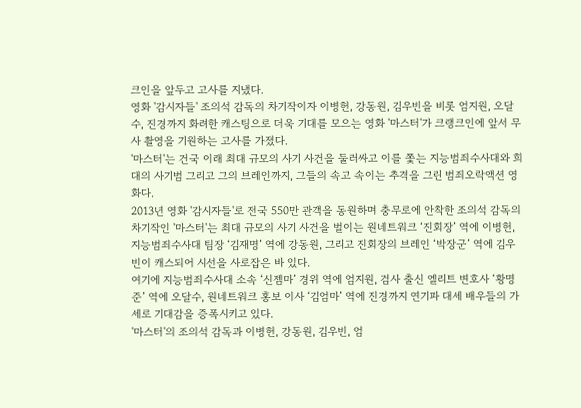크인을 앞두고 고사를 지냈다.
영화 '감시자들' 조의석 감독의 차기작이자 이병헌, 강동원, 김우빈을 비롯 엄지원, 오달수, 진경까지 화려한 캐스팅으로 더욱 기대를 모으는 영화 '마스터'가 크랭크인에 앞서 무사 촬영을 기원하는 고사를 가졌다.
'마스터'는 건국 이래 최대 규모의 사기 사건을 둘러싸고 이를 쫓는 지능범죄수사대와 희대의 사기범 그리고 그의 브레인까지, 그들의 속고 속이는 추격을 그린 범죄오락액션 영화다.
2013년 영화 '감시자들'로 전국 550만 관객을 동원하며 충무로에 안착한 조의석 감독의 차기작인 '마스터'는 최대 규모의 사기 사건을 벌이는 원네트워크 ‘진회장’ 역에 이병헌, 지능범죄수사대 팀장 ‘김재명’ 역에 강동원, 그리고 진회장의 브레인 ‘박장군’ 역에 김우빈이 캐스되어 시선을 사로잡은 바 있다.
여기에 지능범죄수사대 소속 ‘신젬마’ 경위 역에 엄지원, 검사 출신 엘리트 변호사 ‘황명준’ 역에 오달수, 원네트워크 홍보 이사 ‘김엄마’ 역에 진경까지 연기파 대세 배우들의 가세로 기대감을 증폭시키고 있다.
'마스터'의 조의석 감독과 이병헌, 강동원, 김우빈, 엄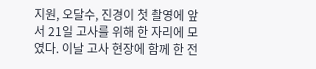지원, 오달수, 진경이 첫 촬영에 앞서 21일 고사를 위해 한 자리에 모였다. 이날 고사 현장에 함께 한 전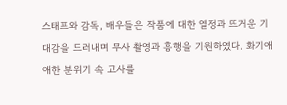스태프와 감독, 배우들은 작품에 대한 열정과 뜨거운 기대감을 드러내며 무사 촬영과 흥행을 기원하였다. 화기애애한 분위기 속 고사를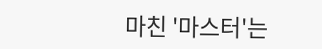마친 '마스터'는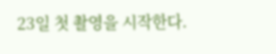23일 첫 촬영을 시작한다.